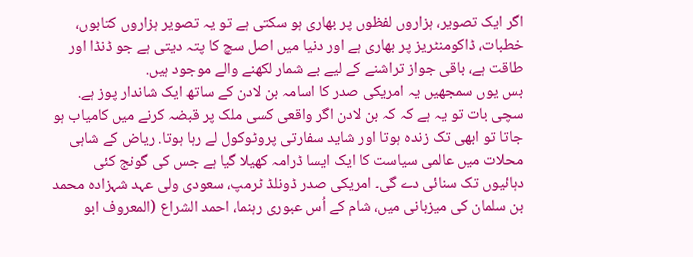اگر ایک تصویر، ہزاروں لفظوں پر بھاری ہو سکتی ہے تو یہ تصویر ہزاروں کتابوں، خطبات، ڈاکومنٹریز پر بھاری ہے اور دنیا میں اصل سچ کا پتہ دیتی ہے جو ڈنڈا اور طاقت ہے، باقی جواز تراشنے کے لیے بے شمار لکھنے والے موجود ہیں.
بس یوں سمجھیں یہ امریکی صدر کا اسامہ بن لادن کے ساتھ ایک شاندار پوز ہے. سچی بات تو یہ ہے کہ کہ بن لادن اگر واقعی کسی ملک پر قبضہ کرنے میں کامیاب ہو جاتا تو ابھی تک زندہ ہوتا اور شاید سفارتی پروٹوکول لے رہا ہوتا. ریاض کے شاہی محلات میں عالمی سیاست کا ایک ایسا ڈرامہ کھیلا گیا ہے جس کی گونج کئی دہائیوں تک سنائی دے گی۔ امریکی صدر ڈونلڈ ٹرمپ، سعودی ولی عہد شہزادہ محمد بن سلمان کی میزبانی میں، شام کے اُس عبوری رہنما، احمد الشراع (المعروف ابو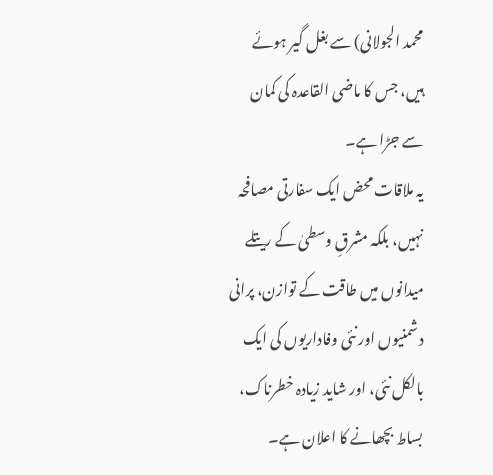محمد الجولانی) سے بغل گیر ہوئے ہیں، جس کا ماضی القاعدہ کی کمان سے جڑا ہے۔
یہ ملاقات محض ایک سفارتی مصافحہ نہیں، بلکہ مشرقِ وسطیٰ کے ریتلے میدانوں میں طاقت کے توازن، پرانی دشمنیوں اور نئی وفاداریوں کی ایک بالکل نئی، اور شاید زیادہ خطرناک، بساط بچھانے کا اعلان ہے۔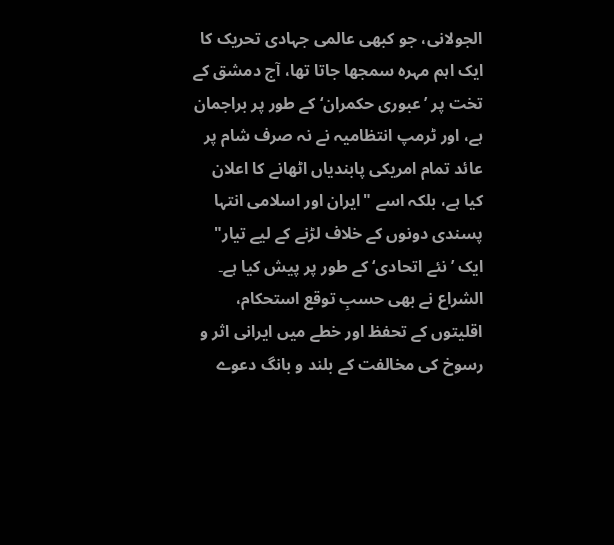الجولانی، جو کبھی عالمی جہادی تحریک کا ایک اہم مہرہ سمجھا جاتا تھا، آج دمشق کے تخت پر ’عبوری حکمران‘ کے طور پر براجمان ہے، اور ٹرمپ انتظامیہ نے نہ صرف شام پر عائد تمام امریکی پابندیاں اٹھانے کا اعلان کیا ہے، بلکہ اسے "ایران اور اسلامی انتہا پسندی دونوں کے خلاف لڑنے کے لیے تیار" ایک ’نئے اتحادی‘ کے طور پر پیش کیا ہے۔ الشراع نے بھی حسبِ توقع استحکام، اقلیتوں کے تحفظ اور خطے میں ایرانی اثر و رسوخ کی مخالفت کے بلند و بانگ دعوے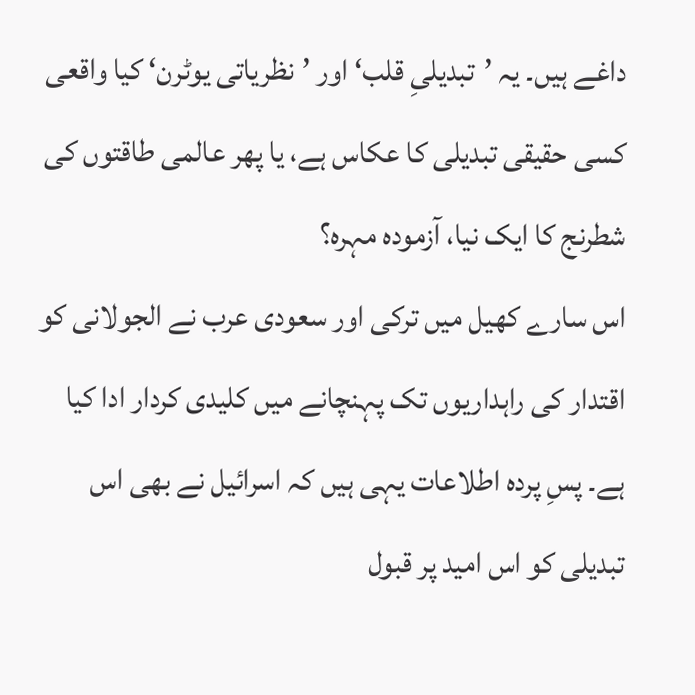داغے ہیں۔ یہ ’تبدیلیِ قلب‘ اور ’نظریاتی یوٹرن‘ کیا واقعی کسی حقیقی تبدیلی کا عکاس ہے، یا پھر عالمی طاقتوں کی شطرنج کا ایک نیا، آزمودہ مہرہ؟
اس سارے کھیل میں ترکی اور سعودی عرب نے الجولانی کو اقتدار کی راہداریوں تک پہنچانے میں کلیدی کردار ادا کیا ہے۔ پسِ پردہ اطلاعات یہی ہیں کہ اسرائیل نے بھی اس تبدیلی کو اس امید پر قبول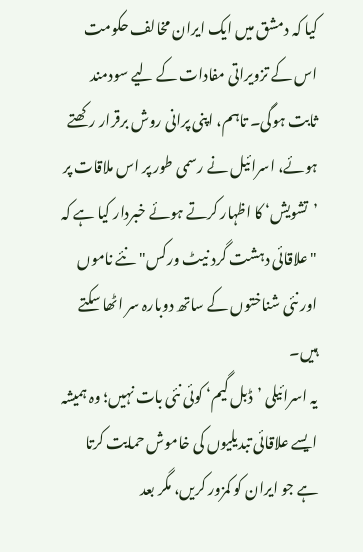کیا کہ دمشق میں ایک ایران مخالف حکومت اس کے تزویراتی مفادات کے لیے سودمند ثابت ہوگی۔ تاہم، اپنی پرانی روش برقرار رکھتے ہوئے، اسرائیل نے رسمی طور پر اس ملاقات پر ’تشویش‘ کا اظہار کرتے ہوئے خبردار کیا ہے کہ "علاقائی دہشت گرد نیٹ ورکس" نئے ناموں اور نئی شناختوں کے ساتھ دوبارہ سر اٹھا سکتے ہیں۔
یہ اسرائیلی ’ڈبل گیم‘ کوئی نئی بات نہیں؛ وہ ہمیشہ ایسے علاقائی تبدیلیوں کی خاموش حمایت کرتا ہے جو ایران کو کمزور کریں، مگر بعد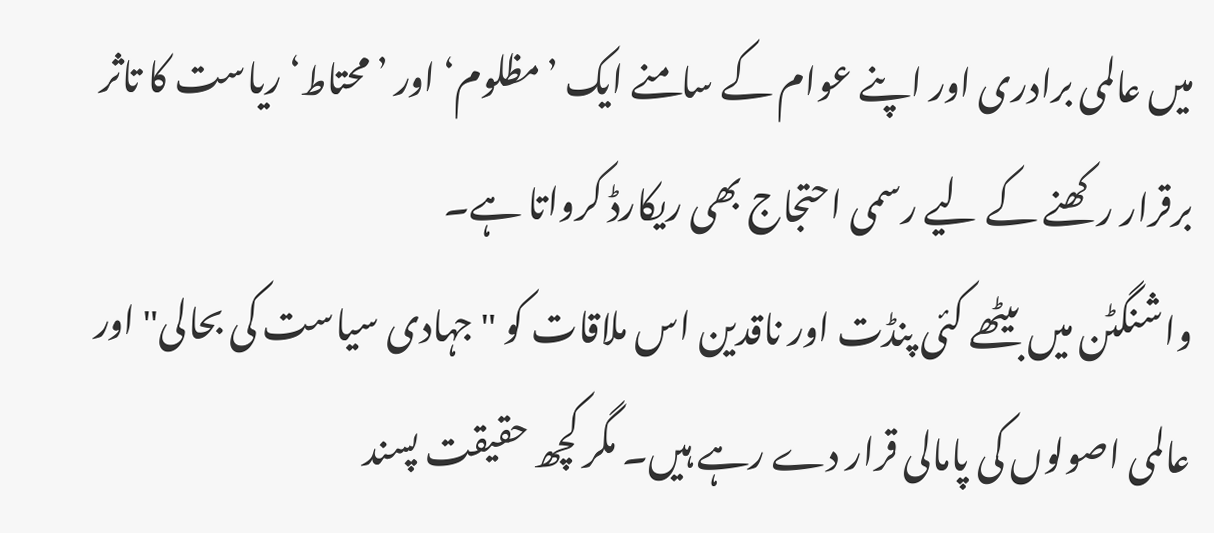میں عالمی برادری اور اپنے عوام کے سامنے ایک ’مظلوم‘ اور ’محتاط‘ ریاست کا تاثر برقرار رکھنے کے لیے رسمی احتجاج بھی ریکارڈ کرواتا ہے۔
واشنگٹن میں بیٹھے کئی پنڈت اور ناقدین اس ملاقات کو "جہادی سیاست کی بحالی" اور عالمی اصولوں کی پامالی قرار دے رہے ہیں۔ مگر کچھ حقیقت پسند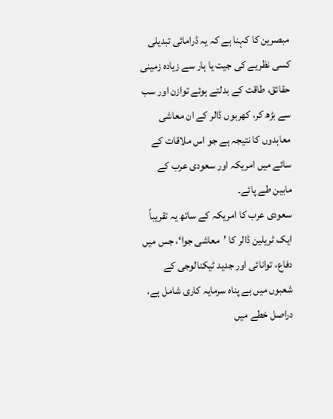مبصرین کا کہنا ہے کہ یہ ڈرامائی تبدیلی کسی نظریے کی جیت یا ہار سے زیادہ زمینی حقائق، طاقت کے بدلتے ہوئے توازن اور سب سے بڑھ کر، کھربوں ڈالر کے ان معاشی معاہدوں کا نتیجہ ہے جو اس ملاقات کے سائے میں امریکہ اور سعودی عرب کے مابین طے پائے۔
سعودی عرب کا امریکہ کے ساتھ یہ تقریباً ایک ٹریلین ڈالر کا ’معاشی جوا‘، جس میں دفاع، توانائی اور جدید ٹیکنالوجی کے شعبوں میں بے پناہ سرمایہ کاری شامل ہے، دراصل خطے میں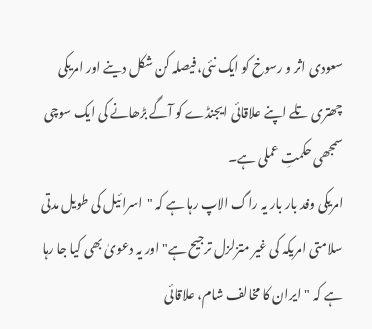سعودی اثر و رسوخ کو ایک نئی، فیصلہ کن شکل دینے اور امریکی چھتری تلے اپنے علاقائی ایجنڈے کو آگے بڑھانے کی ایک سوچی سمجھی حکمتِ عملی ہے۔
امریکی وفد بار بار یہ راگ الاپ رہا ہے کہ "اسرائیل کی طویل مدتی سلامتی امریکہ کی غیر متزلزل ترجیح ہے" اور یہ دعویٰ بھی کیا جا رہا ہے کہ "ایران کا مخالف شام، علاقائی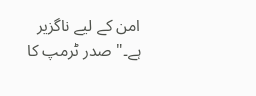امن کے لیے ناگزیر ہے۔" صدر ٹرمپ کا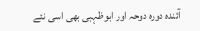آئندہ دورہ دوحہ اور ابوظہبی بھی اسی نئے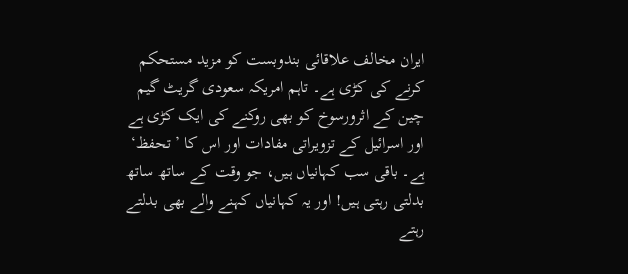ایران مخالف علاقائی بندوبست کو مزید مستحکم کرنے کی کڑی ہے۔ تاہم امریکہ سعودی گریٹ گیم چین کے اثرورسوخ کو بھی روکنے کی ایک کڑی ہے اور اسرائیل کے تزویراتی مفادات اور اس کا ’تحفظ‘ ہے۔ باقی سب کہانیاں ہیں، جو وقت کے ساتھ ساتھ بدلتی رہتی ہیں! اور یہ کہانیاں کہنے والے بھی بدلتے رہتے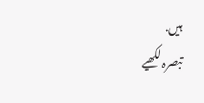ہیں.
تبصرہ لکھیے